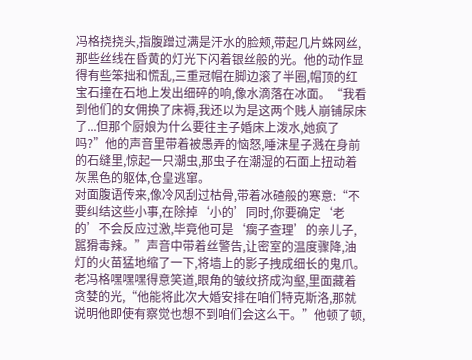冯格挠挠头,指腹蹭过满是汗水的脸颊,带起几片蛛网丝,那些丝线在昏黄的灯光下闪着银丝般的光。他的动作显得有些笨拙和慌乱,三重冠帽在脚边滚了半圈,帽顶的红宝石撞在石地上发出细碎的响,像水滴落在冰面。“我看到他们的女佣换了床褥,我还以为是这两个贱人崩铺尿床了...但那个厨娘为什么要往主子婚床上泼水,她疯了吗?”他的声音里带着被愚弄的恼怒,唾沫星子溅在身前的石缝里,惊起一只潮虫,那虫子在潮湿的石面上扭动着灰黑色的躯体,仓皇逃窜。
对面腹语传来,像冷风刮过枯骨,带着冰碴般的寒意:“不要纠结这些小事,在除掉‘小的’同时,你要确定‘老的’不会反应过激,毕竟他可是‘瘸子查理’的亲儿子,嚚猾毒辣。”声音中带着丝警告,让密室的温度骤降,油灯的火苗猛地缩了一下,将墙上的影子拽成细长的鬼爪。
老冯格嘿嘿嘿得意笑道,眼角的皱纹挤成沟壑,里面藏着贪婪的光,“他能将此次大婚安排在咱们特克斯洛,那就说明他即使有察觉也想不到咱们会这么干。”他顿了顿,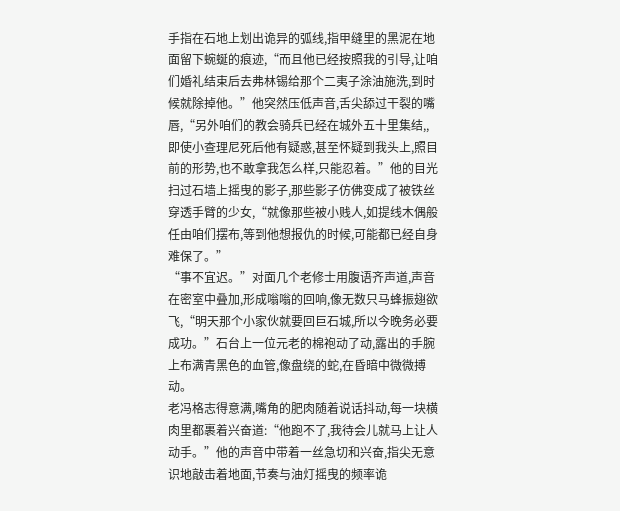手指在石地上划出诡异的弧线,指甲缝里的黑泥在地面留下蜿蜒的痕迹,“而且他已经按照我的引导,让咱们婚礼结束后去弗林锡给那个二夷子涂油施洗,到时候就除掉他。”他突然压低声音,舌尖舔过干裂的嘴唇,“另外咱们的教会骑兵已经在城外五十里集结,,即使小查理尼死后他有疑惑,甚至怀疑到我头上,照目前的形势,也不敢拿我怎么样,只能忍着。”他的目光扫过石墙上摇曳的影子,那些影子仿佛变成了被铁丝穿透手臂的少女,“就像那些被小贱人,如提线木偶般任由咱们摆布,等到他想报仇的时候,可能都已经自身难保了。”
“事不宜迟。”对面几个老修士用腹语齐声道,声音在密室中叠加,形成嗡嗡的回响,像无数只马蜂振翅欲飞,“明天那个小家伙就要回巨石城,所以今晚务必要成功。”石台上一位元老的棉袍动了动,露出的手腕上布满青黑色的血管,像盘绕的蛇,在昏暗中微微搏动。
老冯格志得意满,嘴角的肥肉随着说话抖动,每一块横肉里都裹着兴奋道:“他跑不了,我待会儿就马上让人动手。”他的声音中带着一丝急切和兴奋,指尖无意识地敲击着地面,节奏与油灯摇曳的频率诡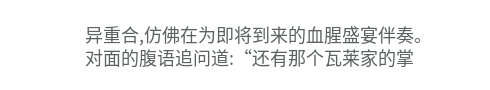异重合,仿佛在为即将到来的血腥盛宴伴奏。
对面的腹语追问道:“还有那个瓦莱家的掌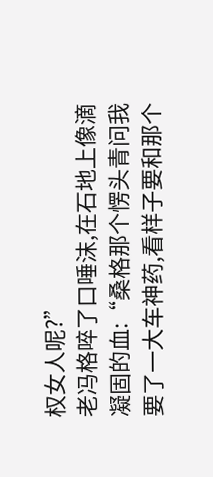权女人呢?”
老冯格啐了口唾沫,在石地上像滴凝固的血:“桑格那个愣头青问我要了一大车神药,看样子要和那个